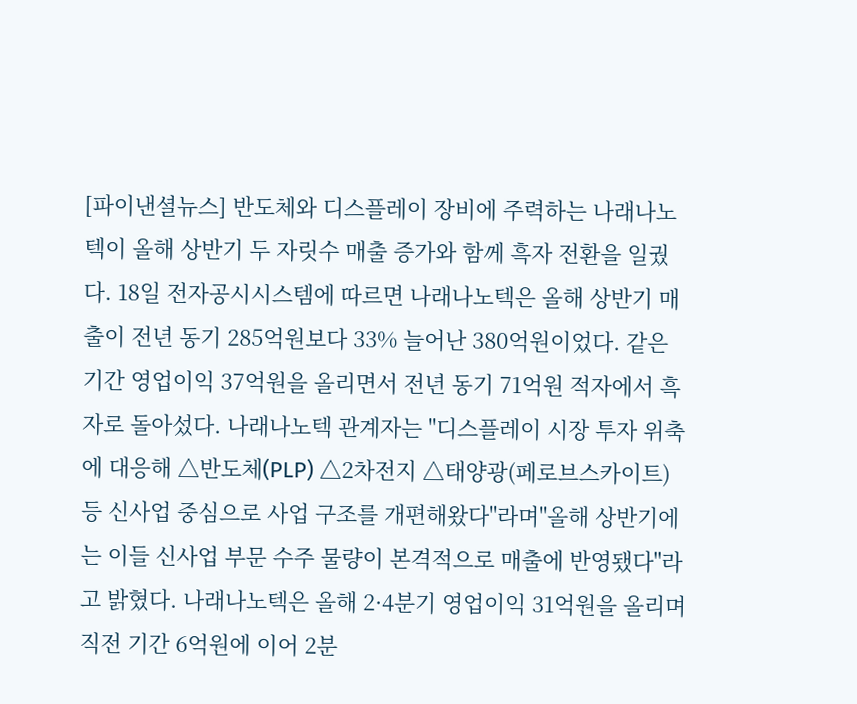[파이낸셜뉴스] 반도체와 디스플레이 장비에 주력하는 나래나노텍이 올해 상반기 두 자릿수 매출 증가와 함께 흑자 전환을 일궜다. 18일 전자공시시스템에 따르면 나래나노텍은 올해 상반기 매출이 전년 동기 285억원보다 33% 늘어난 380억원이었다. 같은 기간 영업이익 37억원을 올리면서 전년 동기 71억원 적자에서 흑자로 돌아섰다. 나래나노텍 관계자는 "디스플레이 시장 투자 위축에 대응해 △반도체(PLP) △2차전지 △태양광(페로브스카이트) 등 신사업 중심으로 사업 구조를 개편해왔다"라며"올해 상반기에는 이들 신사업 부문 수주 물량이 본격적으로 매출에 반영됐다"라고 밝혔다. 나래나노텍은 올해 2·4분기 영업이익 31억원을 올리며 직전 기간 6억원에 이어 2분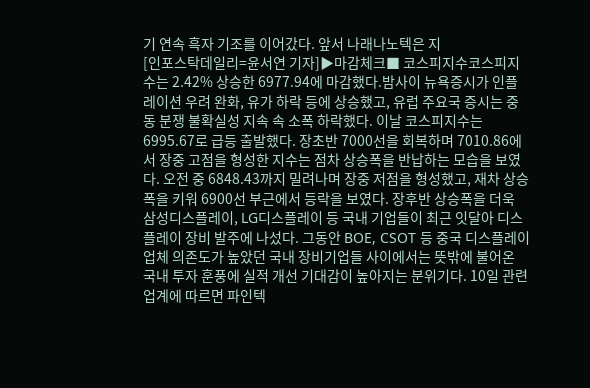기 연속 흑자 기조를 이어갔다. 앞서 나래나노텍은 지
[인포스탁데일리=윤서연 기자]▶마감체크■ 코스피지수코스피지수는 2.42% 상승한 6977.94에 마감했다.밤사이 뉴욕증시가 인플레이션 우려 완화, 유가 하락 등에 상승했고, 유럽 주요국 증시는 중동 분쟁 불확실성 지속 속 소폭 하락했다. 이날 코스피지수는 6995.67로 급등 출발했다. 장초반 7000선을 회복하며 7010.86에서 장중 고점을 형성한 지수는 점차 상승폭을 반납하는 모습을 보였다. 오전 중 6848.43까지 밀려나며 장중 저점을 형성했고, 재차 상승폭을 키워 6900선 부근에서 등락을 보였다. 장후반 상승폭을 더욱
삼성디스플레이, LG디스플레이 등 국내 기업들이 최근 잇달아 디스플레이 장비 발주에 나섰다. 그동안 BOE, CSOT 등 중국 디스플레이 업체 의존도가 높았던 국내 장비기업들 사이에서는 뜻밖에 불어온 국내 투자 훈풍에 실적 개선 기대감이 높아지는 분위기다. 10일 관련 업계에 따르면 파인텍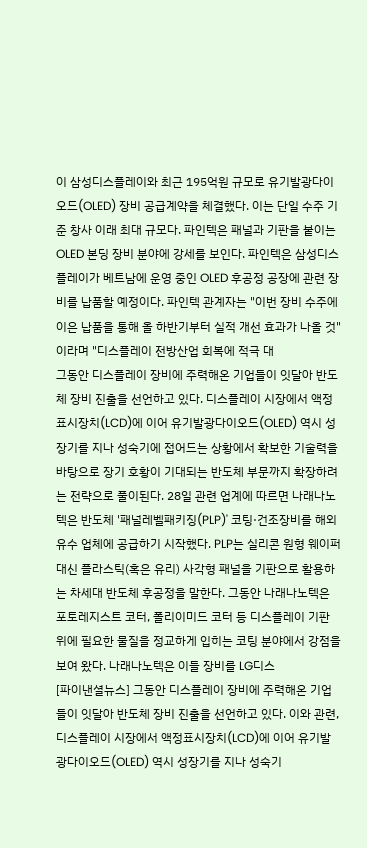이 삼성디스플레이와 최근 195억원 규모로 유기발광다이오드(OLED) 장비 공급계약을 체결했다. 이는 단일 수주 기준 창사 이래 최대 규모다. 파인텍은 패널과 기판을 붙이는 OLED 본딩 장비 분야에 강세를 보인다. 파인텍은 삼성디스플레이가 베트남에 운영 중인 OLED 후공정 공장에 관련 장비를 납품할 예정이다. 파인텍 관계자는 "이번 장비 수주에 이은 납품을 통해 올 하반기부터 실적 개선 효과가 나올 것"이라며 "디스플레이 전방산업 회복에 적극 대
그동안 디스플레이 장비에 주력해온 기업들이 잇달아 반도체 장비 진출을 선언하고 있다. 디스플레이 시장에서 액정표시장치(LCD)에 이어 유기발광다이오드(OLED) 역시 성장기를 지나 성숙기에 접어드는 상황에서 확보한 기술력을 바탕으로 장기 호황이 기대되는 반도체 부문까지 확장하려는 전략으로 풀이된다. 28일 관련 업계에 따르면 나래나노텍은 반도체 '패널레벨패키징(PLP)' 코팅·건조장비를 해외 유수 업체에 공급하기 시작했다. PLP는 실리콘 원형 웨이퍼 대신 플라스틱(혹은 유리) 사각형 패널을 기판으로 활용하는 차세대 반도체 후공정을 말한다. 그동안 나래나노텍은 포토레지스트 코터, 폴리이미드 코터 등 디스플레이 기판 위에 필요한 물질을 정교하게 입히는 코팅 분야에서 강점을 보여 왔다. 나래나노텍은 이들 장비를 LG디스
[파이낸셜뉴스] 그동안 디스플레이 장비에 주력해온 기업들이 잇달아 반도체 장비 진출을 선언하고 있다. 이와 관련, 디스플레이 시장에서 액정표시장치(LCD)에 이어 유기발광다이오드(OLED) 역시 성장기를 지나 성숙기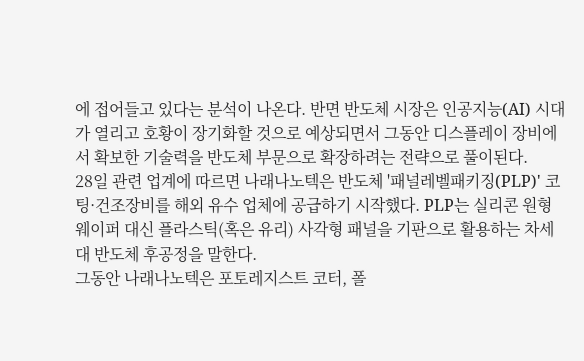에 접어들고 있다는 분석이 나온다. 반면 반도체 시장은 인공지능(AI) 시대가 열리고 호황이 장기화할 것으로 예상되면서 그동안 디스플레이 장비에서 확보한 기술력을 반도체 부문으로 확장하려는 전략으로 풀이된다.
28일 관련 업계에 따르면 나래나노텍은 반도체 '패널레벨패키징(PLP)' 코팅·건조장비를 해외 유수 업체에 공급하기 시작했다. PLP는 실리콘 원형 웨이퍼 대신 플라스틱(혹은 유리) 사각형 패널을 기판으로 활용하는 차세대 반도체 후공정을 말한다.
그동안 나래나노텍은 포토레지스트 코터, 폴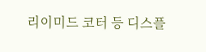리이미드 코터 등 디스플